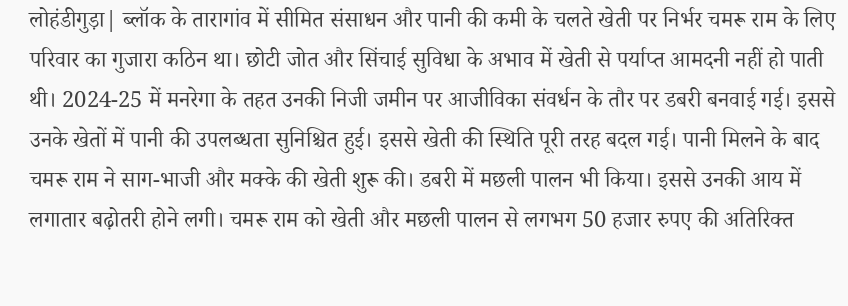लोहंडीगुड़ा| ब्लॉक के तारागांव में सीमित संसाधन और पानी की कमी के चलते खेती पर निर्भर चमरू राम के लिए परिवार का गुजारा कठिन था। छोटी जोत और सिंचाई सुविधा के अभाव में खेती से पर्याप्त आमदनी नहीं हो पाती थी। 2024-25 में मनरेगा के तहत उनकी निजी जमीन पर आजीविका संवर्धन के तौर पर डबरी बनवाई गई। इससे उनके खेतों में पानी की उपलब्धता सुनिश्चित हुई। इससे खेती की स्थिति पूरी तरह बदल गई। पानी मिलने के बाद चमरू राम ने साग-भाजी और मक्के की खेती शुरू की। डबरी में मछली पालन भी किया। इससे उनकी आय में लगातार बढ़ोतरी होने लगी। चमरू राम को खेती और मछली पालन से लगभग 50 हजार रुपए की अतिरिक्त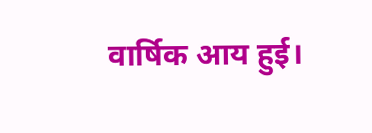वार्षिक आय हुई।